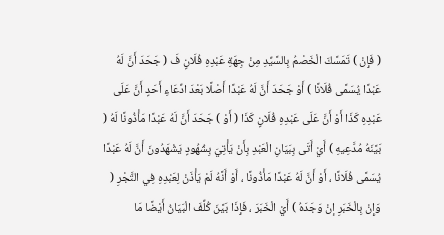( فَإِنْ ) تَمَسَّكَ الْخَصْمُ بِالسَّيِّدِ مِنْ جِهَةِ عَبْدِهِ فُلَانٍ فَ ( جَحَدَ أَنَّ لَهُ عَبْدًا يُسَمَّى فُلَانًا ) أَوْ جَحَدَ أَنَّ لَهُ عَبْدًا أَصْلًا بَعْدَ ادِّعَاءِ أَحَدٍ أَنَّ عَلَى عَبْدِهِ كَذَا أَوْ أَنَّ عَلَى عَبْدِهِ فُلَانٍ كَذَا ( أَوْ ) جَحَدَ أَنَّ لَهُ عَبْدًا مَأْذُونًا لَهُ ( بَيَّنَهُ مُدَّعِيهِ ) أَيْ أَتَى بِبَيَانِ الْعَبْدِ بِأَنْ يَأْتِيَ بِشُهُودٍ يَشْهَدُونَ أَنَّ لَهُ عَبْدًا يُسَمَّى فُلَانًا ، أَوْ أَنَّ لَهُ عَبْدًا مَأْذُونًا ، أَوْ أَنَّهُ لَمْ يَأْذَنْ لِعَبْدِهِ فِي التَّجْرِ ( وَإِنْ بِالْخَبَرِ إنْ وَجَدَهُ ) أَيْ الْخَبَرَ ، فَإِذَا بَيَّنَ كُلِّفَ الْبَيَانُ أَيْضًا مَا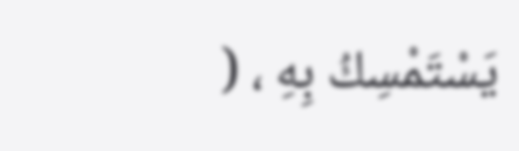يَسْتَمْسِكُ بِهِ ، (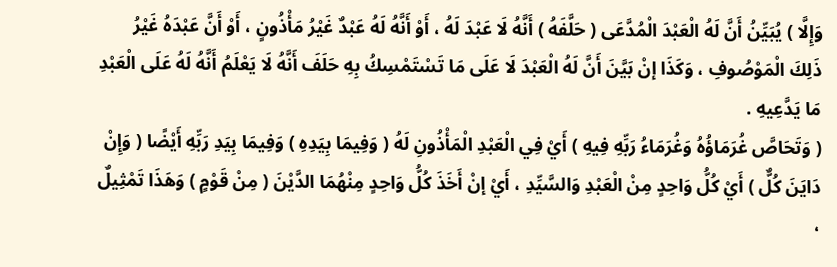وَإِلَّا ) يُبَيِّنُ أَنَّ لَهُ الْعَبْدَ الْمُدَّعَى ( حَلَّفَهُ ) أَنَّهُ لَا عَبْدَ لَهُ ، أَوْ أَنَّهُ لَهُ عَبْدٌ غَيْرُ مَأْذُونٍ ، أَوْ أَنَّ عَبْدَهُ غَيْرُ ذَلِكَ الْمَوْصُوفِ ، وَكَذَا إنْ بَيَّنَ أَنَّ لَهُ الْعَبْدَ لَا عَلَى مَا تَسْتَمْسِكُ بِهِ حَلَفَ أَنَّهُ لَا يَعْلَمُ أَنَّهُ لَهُ عَلَى الْعَبْدِ مَا يَدَّعِيهِ .
( وَتَحَاصَّ غُرَمَاؤُهُ وَغُرَمَاءُ رَبِّهِ فِيهِ ) أَيْ فِي الْعَبْدِ الْمَأْذُونِ لَهُ ( وَفِيمَا بِيَدِهِ ) وَفِيمَا بِيَدِ رَبِّهِ أَيْضًا ( وَإِنْ دَايَنَ كُلٌّ ) أَيْ كُلُّ وَاحِدٍ مِنْ الْعَبْدِ وَالسَّيِّدِ ، أَيْ إنْ أَخَذَ كُلُّ وَاحِدٍ مِنْهُمَا الدَّيْنَ ( مِنْ قَوْمٍ ) وَهَذَا تَمْثِيلٌ ،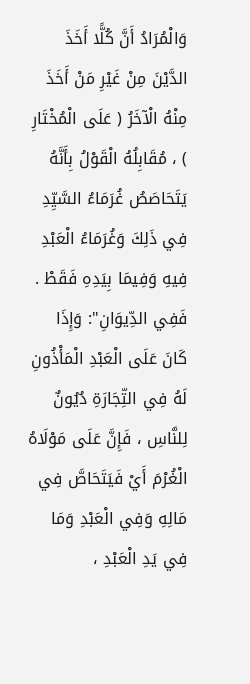وَالْمُرَادُ أَنَّ كُلًّا أَخَذَ الدَّيْنَ مِنْ غَيْرِ مَنْ أَخَذَ مِنْهُ الْآخَرُ ( عَلَى الْمُخْتَارِ ) ، مُقَابِلُهُ الْقَوْلُ بِأَنَّهُ يَتَحَاصَصُ غُرَمَاءُ السَّيِّدِ فِي ذَلِكَ وَغُرَمَاءُ الْعَبْدِ فِيهِ وَفِيمَا بِيَدِهِ فَقَطْ .
فَفِي الدِّيوَانِ": وَإِذَا كَانَ عَلَى الْعَبْدِ الْمَأْذُونِ لَهُ فِي التِّجَارَةِ دُيُونٌ لِلنَّاسِ ، فَإِنَّ عَلَى مَوْلَاهُ الْغُرْمَ أَيْ فَيَتَحَاصَّ فِي مَالِهِ وَفِي الْعَبْدِ وَمَا فِي يَدِ الْعَبْدِ ،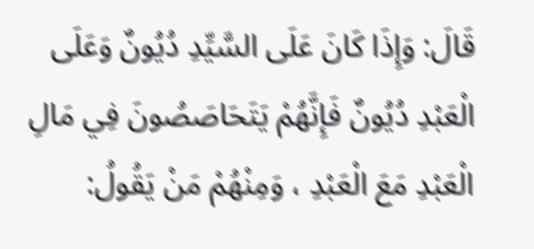قَالَ: وَإِذَا كَانَ عَلَى السَّيِّدِ دُيُونٌ وَعَلَى الْعَبْدِ دُيُونٌ فَإِنَّهُمْ يَتَحَاصَصُونَ فِي مَالِ الْعَبْدِ مَعَ الْعَبْدِ ، وَمِنْهُمْ مَنْ يَقُولُ: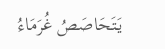يَتَحَاصَصُ غُرَمَاءُ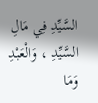السَّيِّدِ فِي مَالِ السَّيِّدِ ، وَالْعَبْدِ وَمَا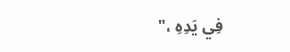فِي يَدِهِ ،"